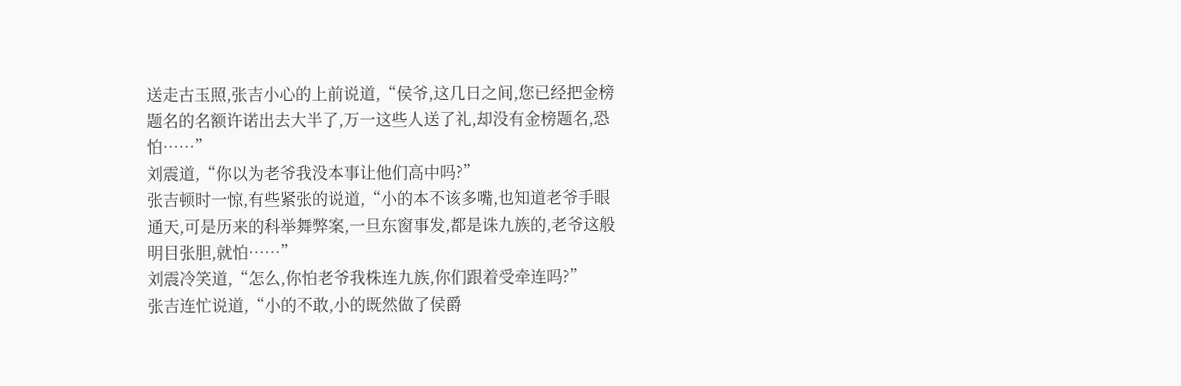送走古玉照,张吉小心的上前说道,“侯爷,这几日之间,您已经把金榜题名的名额许诺出去大半了,万一这些人送了礼,却没有金榜题名,恐怕……”
刘震道,“你以为老爷我没本事让他们高中吗?”
张吉顿时一惊,有些紧张的说道,“小的本不该多嘴,也知道老爷手眼通天,可是历来的科举舞弊案,一旦东窗事发,都是诛九族的,老爷这般明目张胆,就怕……”
刘震冷笑道,“怎么,你怕老爷我株连九族,你们跟着受牵连吗?”
张吉连忙说道,“小的不敢,小的既然做了侯爵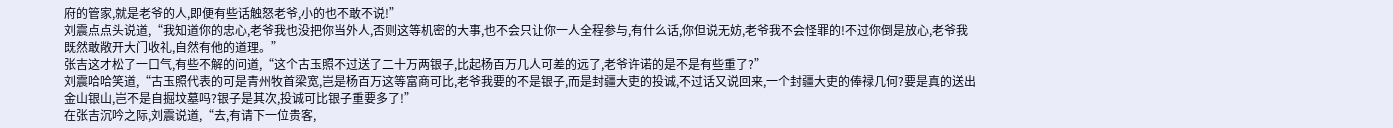府的管家,就是老爷的人,即便有些话触怒老爷,小的也不敢不说!”
刘震点点头说道,“我知道你的忠心,老爷我也没把你当外人,否则这等机密的大事,也不会只让你一人全程参与,有什么话,你但说无妨,老爷我不会怪罪的!不过你倒是放心,老爷我既然敢敞开大门收礼,自然有他的道理。”
张吉这才松了一口气,有些不解的问道,“这个古玉照不过送了二十万两银子,比起杨百万几人可差的远了,老爷许诺的是不是有些重了?”
刘震哈哈笑道,“古玉照代表的可是青州牧首梁宽,岂是杨百万这等富商可比,老爷我要的不是银子,而是封疆大吏的投诚,不过话又说回来,一个封疆大吏的俸禄几何?要是真的送出金山银山,岂不是自掘坟墓吗?银子是其次,投诚可比银子重要多了!”
在张吉沉吟之际,刘震说道,“去,有请下一位贵客,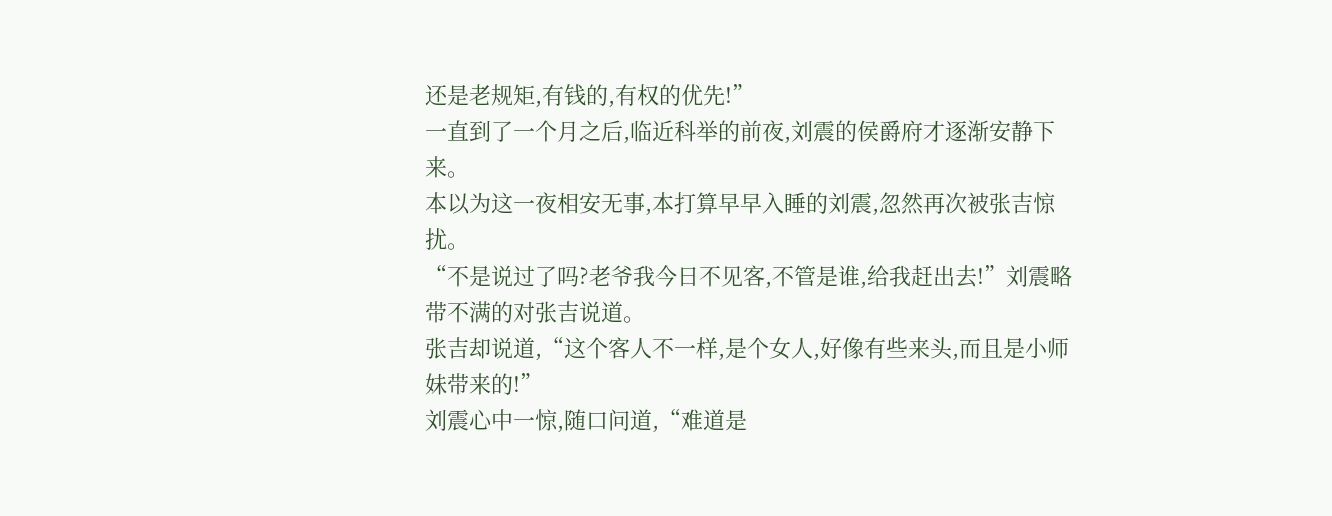还是老规矩,有钱的,有权的优先!”
一直到了一个月之后,临近科举的前夜,刘震的侯爵府才逐渐安静下来。
本以为这一夜相安无事,本打算早早入睡的刘震,忽然再次被张吉惊扰。
“不是说过了吗?老爷我今日不见客,不管是谁,给我赶出去!”刘震略带不满的对张吉说道。
张吉却说道,“这个客人不一样,是个女人,好像有些来头,而且是小师妹带来的!”
刘震心中一惊,随口问道,“难道是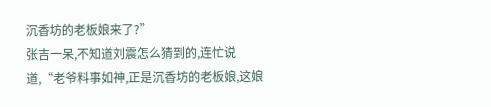沉香坊的老板娘来了?”
张吉一呆,不知道刘震怎么猜到的,连忙说道,“老爷料事如神,正是沉香坊的老板娘,这娘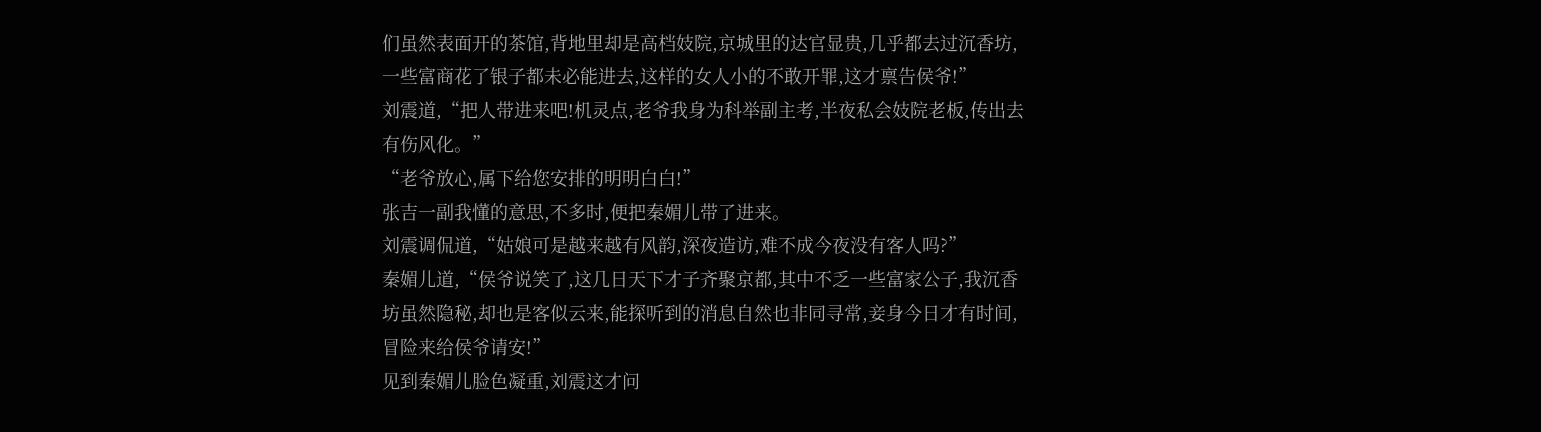们虽然表面开的茶馆,背地里却是高档妓院,京城里的达官显贵,几乎都去过沉香坊,一些富商花了银子都未必能进去,这样的女人小的不敢开罪,这才禀告侯爷!”
刘震道,“把人带进来吧!机灵点,老爷我身为科举副主考,半夜私会妓院老板,传出去有伤风化。”
“老爷放心,属下给您安排的明明白白!”
张吉一副我懂的意思,不多时,便把秦媚儿带了进来。
刘震调侃道,“姑娘可是越来越有风韵,深夜造访,难不成今夜没有客人吗?”
秦媚儿道,“侯爷说笑了,这几日天下才子齐聚京都,其中不乏一些富家公子,我沉香坊虽然隐秘,却也是客似云来,能探听到的消息自然也非同寻常,妾身今日才有时间,冒险来给侯爷请安!”
见到秦媚儿脸色凝重,刘震这才问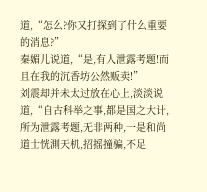道,“怎么?你又打探到了什么重要的消息?”
秦媚儿说道,“是,有人泄露考题!而且在我的沉香坊公然贩卖!”
刘震却并未太过放在心上,淡淡说道,“自古科举之事,都是国之大计,所为泄露考题,无非两种,一是和尚道士恍測天机,招摇撞骗,不足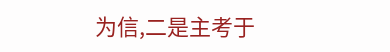为信,二是主考于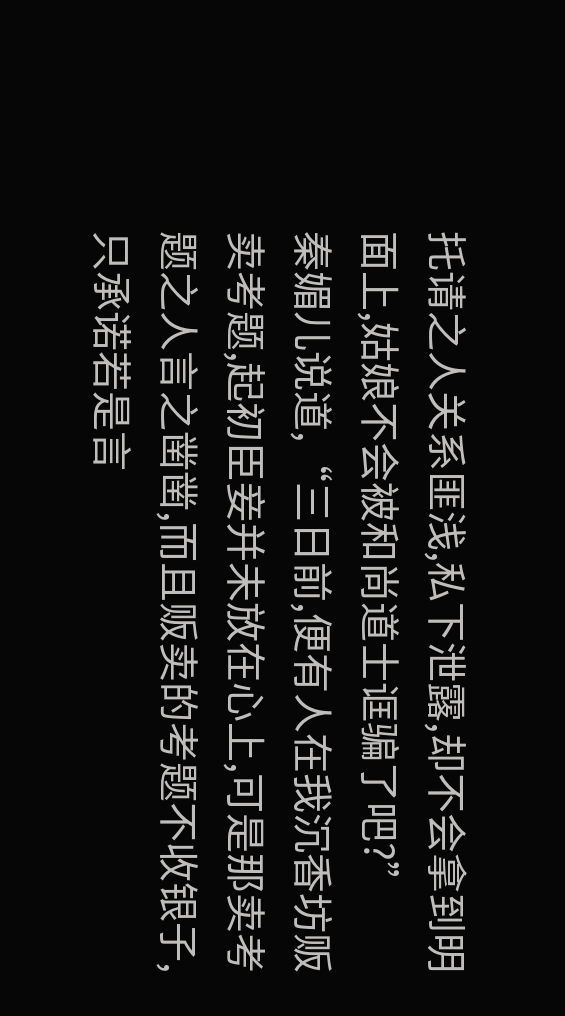托请之人关系匪浅,私下泄露,却不会拿到明面上,姑娘不会被和尚道士诓骗了吧?”
秦媚儿说道,“三日前,便有人在我沉香坊贩卖考题,起初臣妾并未放在心上,可是那卖考题之人言之凿凿,而且贩卖的考题不收银子,只承诺若是言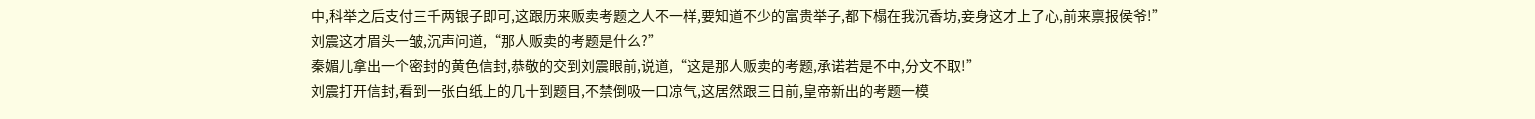中,科举之后支付三千两银子即可,这跟历来贩卖考题之人不一样,要知道不少的富贵举子,都下榻在我沉香坊,妾身这才上了心,前来禀报侯爷!”
刘震这才眉头一皱,沉声问道,“那人贩卖的考题是什么?”
秦媚儿拿出一个密封的黄色信封,恭敬的交到刘震眼前,说道,“这是那人贩卖的考题,承诺若是不中,分文不取!”
刘震打开信封,看到一张白纸上的几十到题目,不禁倒吸一口凉气,这居然跟三日前,皇帝新出的考题一模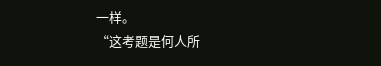一样。
“这考题是何人所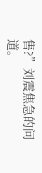售?”刘震焦急的问道。